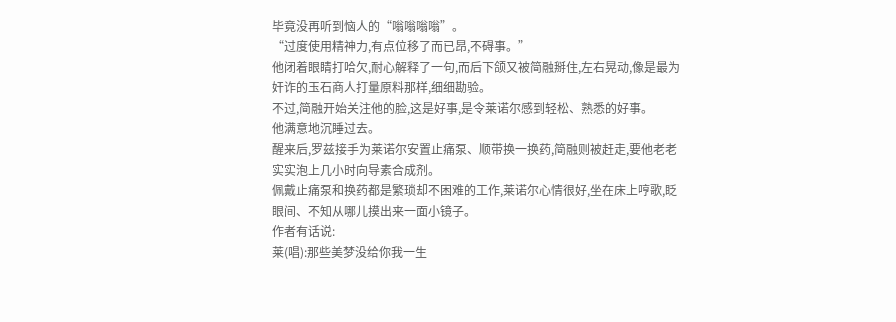毕竟没再听到恼人的“嗡嗡嗡嗡”。
“过度使用精神力,有点位移了而已昂,不碍事。”
他闭着眼睛打哈欠,耐心解释了一句,而后下颌又被简融掰住,左右晃动,像是最为奸诈的玉石商人打量原料那样,细细勘验。
不过,简融开始关注他的脸,这是好事,是令莱诺尔感到轻松、熟悉的好事。
他满意地沉睡过去。
醒来后,罗兹接手为莱诺尔安置止痛泵、顺带换一换药,简融则被赶走,要他老老实实泡上几小时向导素合成剂。
佩戴止痛泵和换药都是繁琐却不困难的工作,莱诺尔心情很好,坐在床上哼歌,眨眼间、不知从哪儿摸出来一面小镜子。
作者有话说:
莱(唱):那些美梦没给你我一生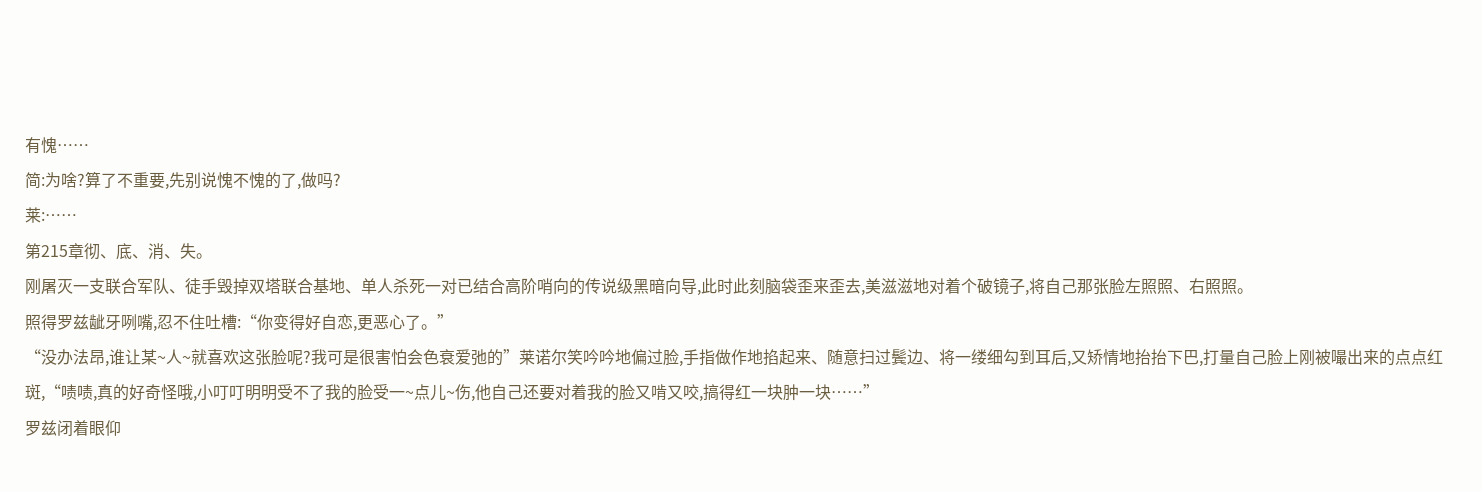有愧……
简:为啥?算了不重要,先别说愧不愧的了,做吗?
莱:……
第215章彻、底、消、失。
刚屠灭一支联合军队、徒手毁掉双塔联合基地、单人杀死一对已结合高阶哨向的传说级黑暗向导,此时此刻脑袋歪来歪去,美滋滋地对着个破镜子,将自己那张脸左照照、右照照。
照得罗兹龇牙咧嘴,忍不住吐槽:“你变得好自恋,更恶心了。”
“没办法昂,谁让某~人~就喜欢这张脸呢?我可是很害怕会色衰爱弛的”莱诺尔笑吟吟地偏过脸,手指做作地掐起来、随意扫过鬓边、将一缕细勾到耳后,又矫情地抬抬下巴,打量自己脸上刚被嘬出来的点点红斑,“啧啧,真的好奇怪哦,小叮叮明明受不了我的脸受一~点儿~伤,他自己还要对着我的脸又啃又咬,搞得红一块肿一块……”
罗兹闭着眼仰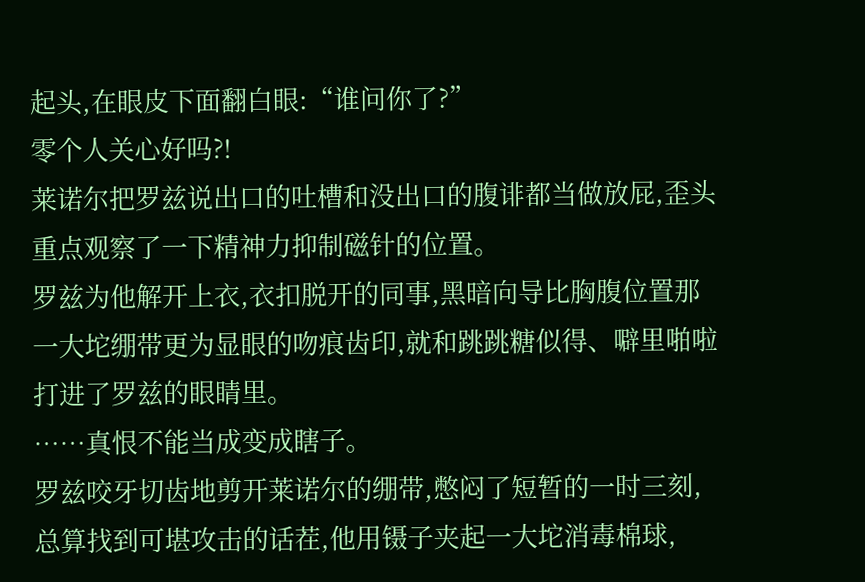起头,在眼皮下面翻白眼:“谁问你了?”
零个人关心好吗?!
莱诺尔把罗兹说出口的吐槽和没出口的腹诽都当做放屁,歪头重点观察了一下精神力抑制磁针的位置。
罗兹为他解开上衣,衣扣脱开的同事,黑暗向导比胸腹位置那一大坨绷带更为显眼的吻痕齿印,就和跳跳糖似得、噼里啪啦打进了罗兹的眼睛里。
……真恨不能当成变成瞎子。
罗兹咬牙切齿地剪开莱诺尔的绷带,憋闷了短暂的一时三刻,总算找到可堪攻击的话茬,他用镊子夹起一大坨消毒棉球,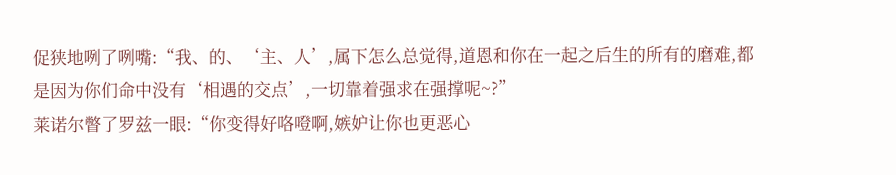促狭地咧了咧嘴:“我、的、‘主、人’,属下怎么总觉得,道恩和你在一起之后生的所有的磨难,都是因为你们命中没有‘相遇的交点’,一切靠着强求在强撑呢~?”
莱诺尔瞥了罗兹一眼:“你变得好咯噔啊,嫉妒让你也更恶心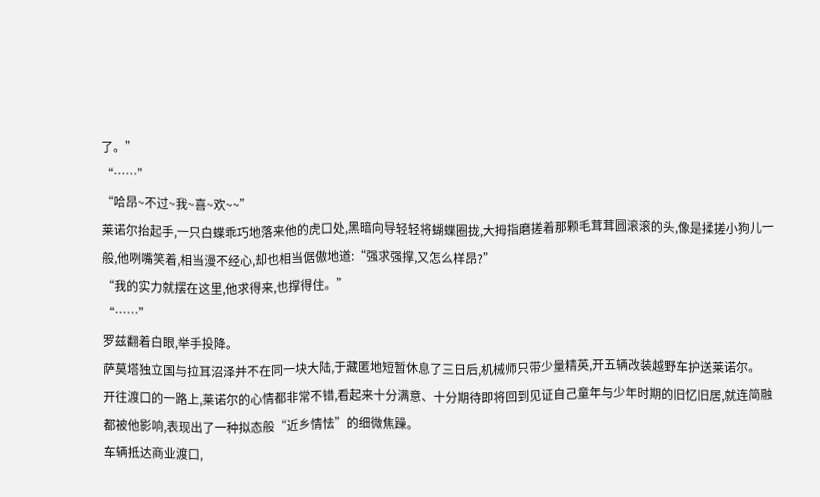了。”
“……”
“哈昂~不过~我~喜~欢~~”
莱诺尔抬起手,一只白蝶乖巧地落来他的虎口处,黑暗向导轻轻将蝴蝶圈拢,大拇指磨搓着那颗毛茸茸圆滚滚的头,像是揉搓小狗儿一般,他咧嘴笑着,相当漫不经心,却也相当倨傲地道:“强求强撑,又怎么样昂?”
“我的实力就摆在这里,他求得来,也撑得住。”
“……”
罗兹翻着白眼,举手投降。
萨莫塔独立国与拉耳沼泽并不在同一块大陆,于藏匿地短暂休息了三日后,机械师只带少量精英,开五辆改装越野车护送莱诺尔。
开往渡口的一路上,莱诺尔的心情都非常不错,看起来十分满意、十分期待即将回到见证自己童年与少年时期的旧忆旧居,就连简融都被他影响,表现出了一种拟态般“近乡情怯”的细微焦躁。
车辆抵达商业渡口,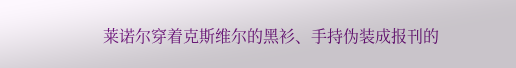莱诺尔穿着克斯维尔的黑衫、手持伪装成报刊的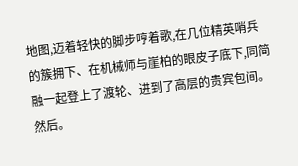地图,迈着轻快的脚步哼着歌,在几位精英哨兵的簇拥下、在机械师与崖柏的眼皮子底下,同简融一起登上了渡轮、进到了高层的贵宾包间。
然后。